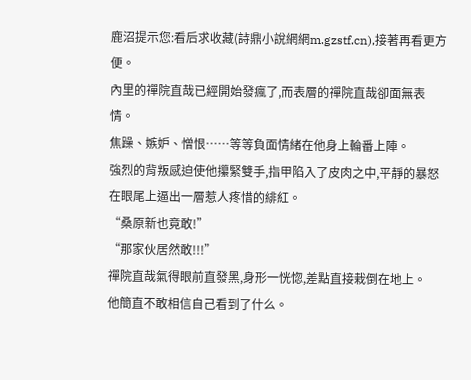鹿沼提示您:看后求收藏(詩鼎小說網網m.gzstf.cn),接著再看更方便。
內里的禪院直哉已經開始發瘋了,而表層的禪院直哉卻面無表情。
焦躁、嫉妒、憎恨……等等負面情緒在他身上輪番上陣。
強烈的背叛感迫使他攥緊雙手,指甲陷入了皮肉之中,平靜的暴怒在眼尾上逼出一層惹人疼惜的緋紅。
“桑原新也竟敢!”
“那家伙居然敢!!!”
禪院直哉氣得眼前直發黑,身形一恍惚,差點直接栽倒在地上。
他簡直不敢相信自己看到了什么。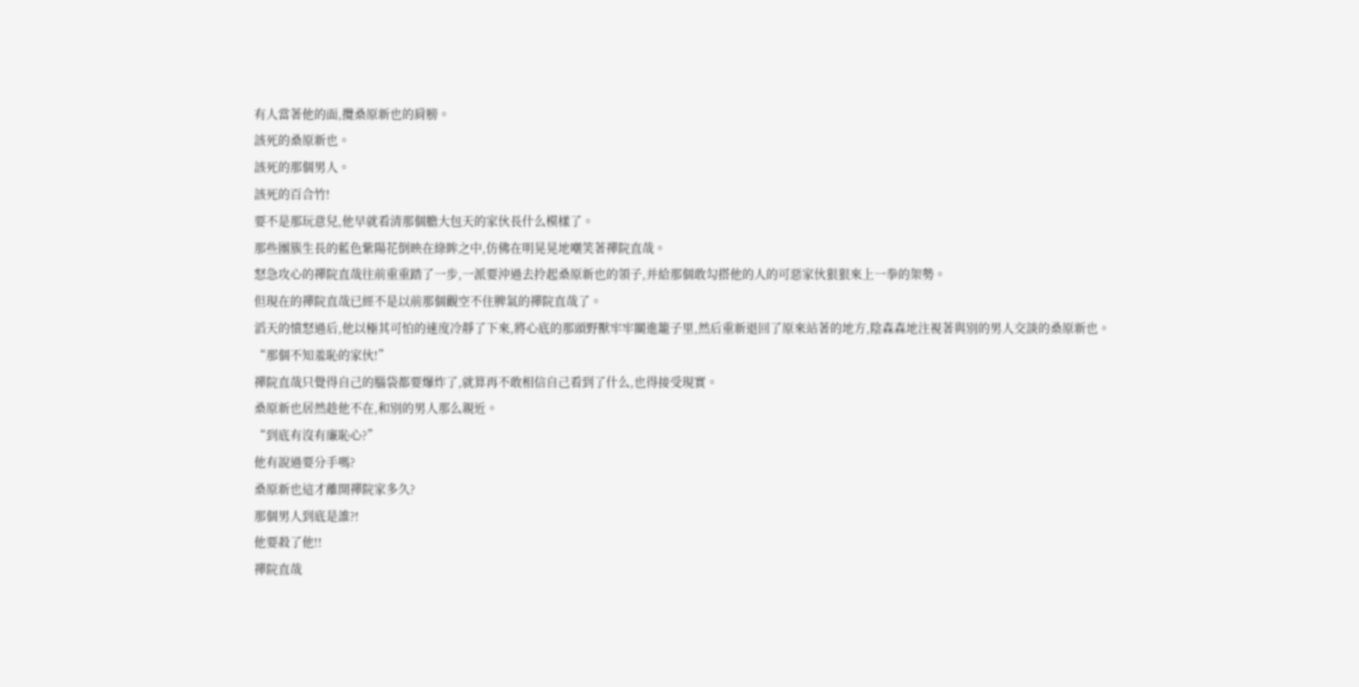有人當著他的面,攬桑原新也的肩膀。
該死的桑原新也。
該死的那個男人。
該死的百合竹!
要不是那玩意兒,他早就看清那個膽大包天的家伙長什么模樣了。
那些團簇生長的藍色紫陽花倒映在綠眸之中,仿佛在明晃晃地嘲笑著禪院直哉。
怒急攻心的禪院直哉往前重重踏了一步,一派要沖過去拎起桑原新也的領子,并給那個敢勾搭他的人的可惡家伙狠狠來上一拳的架勢。
但現在的禪院直哉已經不是以前那個觀空不住脾氣的禪院直哉了。
滔天的憤怒過后,他以極其可怕的速度冷靜了下來,將心底的那頭野獸牢牢關進籠子里,然后重新退回了原來站著的地方,陰森森地注視著與別的男人交談的桑原新也。
“那個不知羞恥的家伙!”
禪院直哉只覺得自己的腦袋都要爆炸了,就算再不敢相信自己看到了什么,也得接受現實。
桑原新也居然趁他不在,和別的男人那么親近。
“到底有沒有廉恥心?”
他有說過要分手嗎?
桑原新也這才離開禪院家多久?
那個男人到底是誰?!
他要殺了他!!
禪院直哉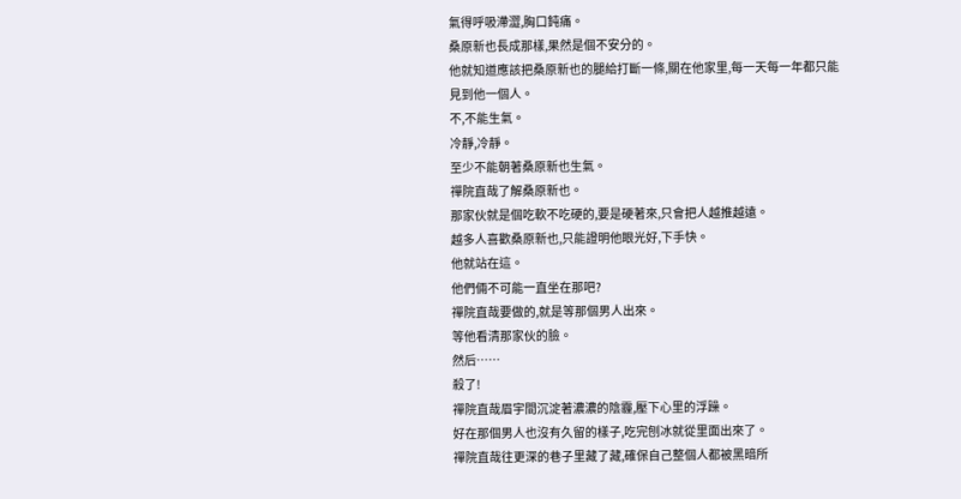氣得呼吸滯澀,胸口鈍痛。
桑原新也長成那樣,果然是個不安分的。
他就知道應該把桑原新也的腿給打斷一條,關在他家里,每一天每一年都只能見到他一個人。
不,不能生氣。
冷靜,冷靜。
至少不能朝著桑原新也生氣。
禪院直哉了解桑原新也。
那家伙就是個吃軟不吃硬的,要是硬著來,只會把人越推越遠。
越多人喜歡桑原新也,只能證明他眼光好,下手快。
他就站在這。
他們倆不可能一直坐在那吧?
禪院直哉要做的,就是等那個男人出來。
等他看清那家伙的臉。
然后……
殺了!
禪院直哉眉宇間沉淀著濃濃的陰霾,壓下心里的浮躁。
好在那個男人也沒有久留的樣子,吃完刨冰就從里面出來了。
禪院直哉往更深的巷子里藏了藏,確保自己整個人都被黑暗所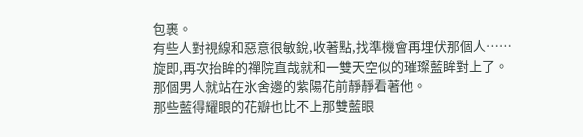包裹。
有些人對視線和惡意很敏銳,收著點,找準機會再埋伏那個人……
旋即,再次抬眸的禪院直哉就和一雙天空似的璀璨藍眸對上了。
那個男人就站在氷舍邊的紫陽花前靜靜看著他。
那些藍得耀眼的花瓣也比不上那雙藍眼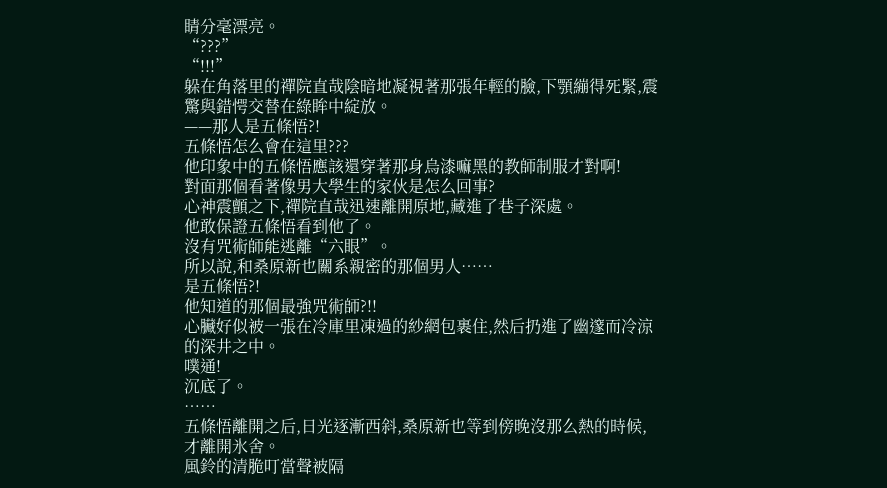睛分毫漂亮。
“???”
“!!!”
躲在角落里的禪院直哉陰暗地凝視著那張年輕的臉,下顎繃得死緊,震驚與錯愕交替在綠眸中綻放。
——那人是五條悟?!
五條悟怎么會在這里???
他印象中的五條悟應該還穿著那身烏漆嘛黑的教師制服才對啊!
對面那個看著像男大學生的家伙是怎么回事?
心神震顫之下,禪院直哉迅速離開原地,藏進了巷子深處。
他敢保證五條悟看到他了。
沒有咒術師能逃離“六眼”。
所以說,和桑原新也關系親密的那個男人……
是五條悟?!
他知道的那個最強咒術師?!!
心臟好似被一張在冷庫里凍過的紗網包裹住,然后扔進了幽邃而冷涼的深井之中。
噗通!
沉底了。
……
五條悟離開之后,日光逐漸西斜,桑原新也等到傍晚沒那么熱的時候,才離開氷舍。
風鈴的清脆叮當聲被隔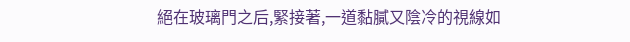絕在玻璃門之后,緊接著,一道黏膩又陰冷的視線如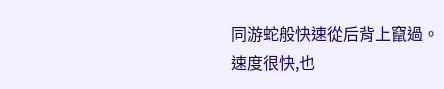同游蛇般快速從后背上竄過。
速度很快,也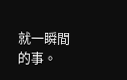就一瞬間的事。